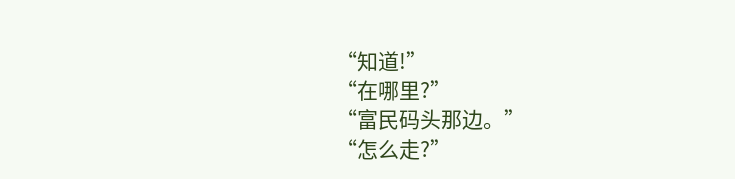“知道!”
“在哪里?”
“富民码头那边。”
“怎么走?”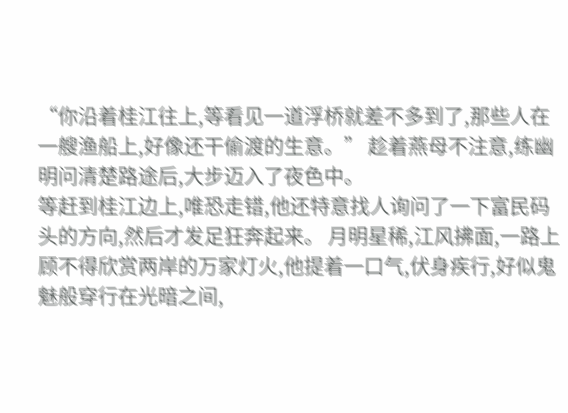“你沿着桂江往上,等看见一道浮桥就差不多到了,那些人在一艘渔船上,好像还干偷渡的生意。” 趁着燕母不注意,练幽明问清楚路途后,大步迈入了夜色中。
等赶到桂江边上,唯恐走错,他还特意找人询问了一下富民码头的方向,然后才发足狂奔起来。 月明星稀,江风拂面,一路上顾不得欣赏两岸的万家灯火,他提着一口气,伏身疾行,好似鬼魅般穿行在光暗之间,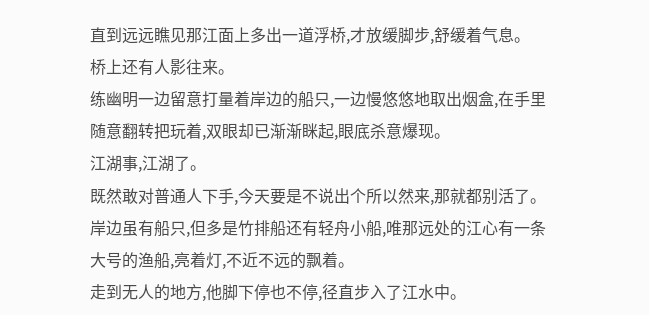直到远远瞧见那江面上多出一道浮桥,才放缓脚步,舒缓着气息。
桥上还有人影往来。
练幽明一边留意打量着岸边的船只,一边慢悠悠地取出烟盒,在手里随意翻转把玩着,双眼却已渐渐眯起,眼底杀意爆现。
江湖事,江湖了。
既然敢对普通人下手,今天要是不说出个所以然来,那就都别活了。
岸边虽有船只,但多是竹排船还有轻舟小船,唯那远处的江心有一条大号的渔船,亮着灯,不近不远的飘着。
走到无人的地方,他脚下停也不停,径直步入了江水中。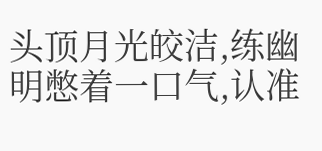头顶月光皎洁,练幽明憋着一口气,认准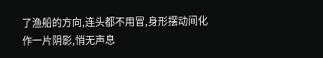了渔船的方向,连头都不用冒,身形摆动间化作一片阴影,悄无声息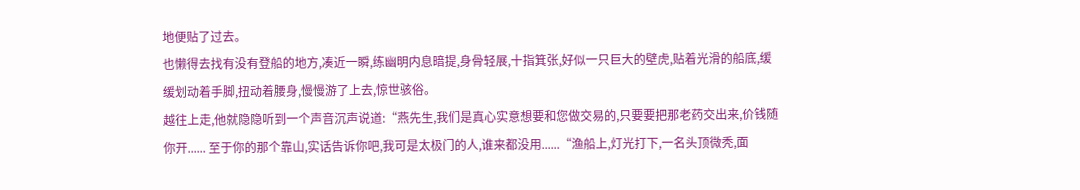地便贴了过去。
也懒得去找有没有登船的地方,凑近一瞬,练幽明内息暗提,身骨轻展,十指箕张,好似一只巨大的壁虎,贴着光滑的船底,缓缓划动着手脚,扭动着腰身,慢慢游了上去,惊世骇俗。
越往上走,他就隐隐听到一个声音沉声说道:“燕先生,我们是真心实意想要和您做交易的,只要要把那老药交出来,价钱随你开...... 至于你的那个靠山,实话告诉你吧,我可是太极门的人,谁来都没用......“渔船上,灯光打下,一名头顶微秃,面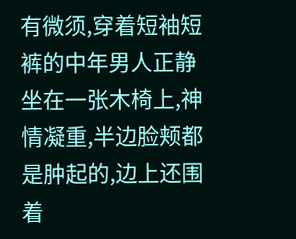有微须,穿着短袖短裤的中年男人正静坐在一张木椅上,神情凝重,半边脸颊都是肿起的,边上还围着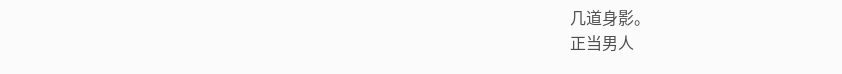几道身影。
正当男人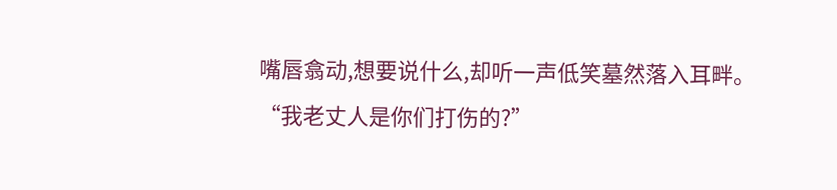嘴唇翕动,想要说什么,却听一声低笑墓然落入耳畔。
“我老丈人是你们打伤的?”